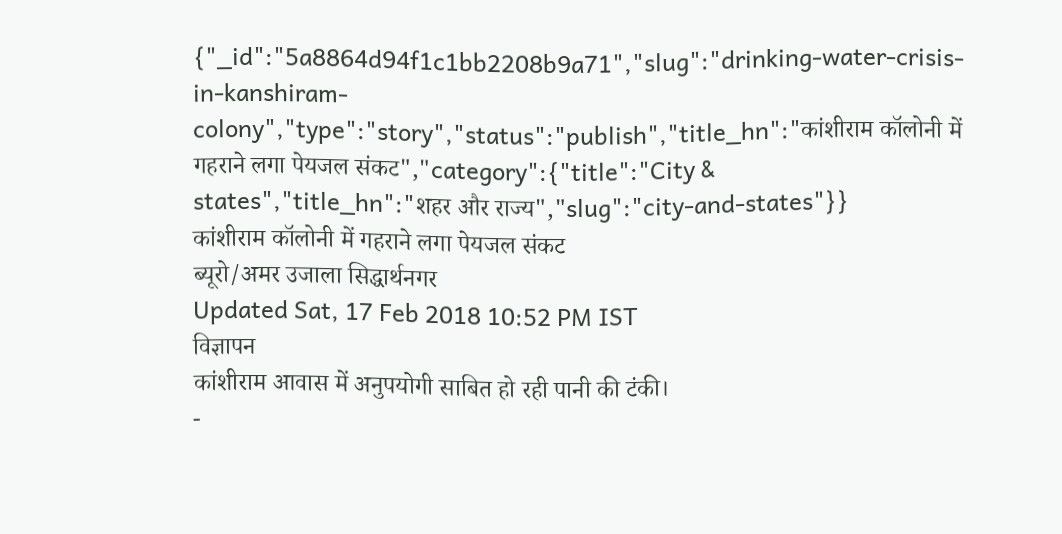{"_id":"5a8864d94f1c1bb2208b9a71","slug":"drinking-water-crisis-in-kanshiram-colony","type":"story","status":"publish","title_hn":"कांशीराम कॉलोनी में गहराने लगा पेयजल संकट","category":{"title":"City & states","title_hn":"शहर और राज्य","slug":"city-and-states"}}
कांशीराम कॉलोनी में गहराने लगा पेयजल संकट
ब्यूरो/अमर उजाला सिद्धार्थनगर
Updated Sat, 17 Feb 2018 10:52 PM IST
विज्ञापन
कांशीराम आवास में अनुपयोगी साबित हो रही पानी की टंकी।
-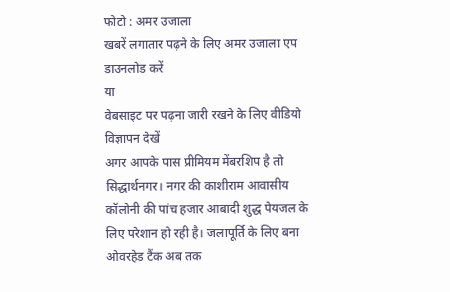फोटो : अमर उजाला
खबरें लगातार पढ़ने के लिए अमर उजाला एप डाउनलोड करें
या
वेबसाइट पर पढ़ना जारी रखने के लिए वीडियो विज्ञापन देखें
अगर आपके पास प्रीमियम मेंबरशिप है तो
सिद्धार्थनगर। नगर की काशीराम आवासीय कॉलोनी की पांच हजार आबादी शुद्ध पेयजल के लिए परेशान हो रही है। जलापूर्ति के लिए बना ओवरहेड टैंक अब तक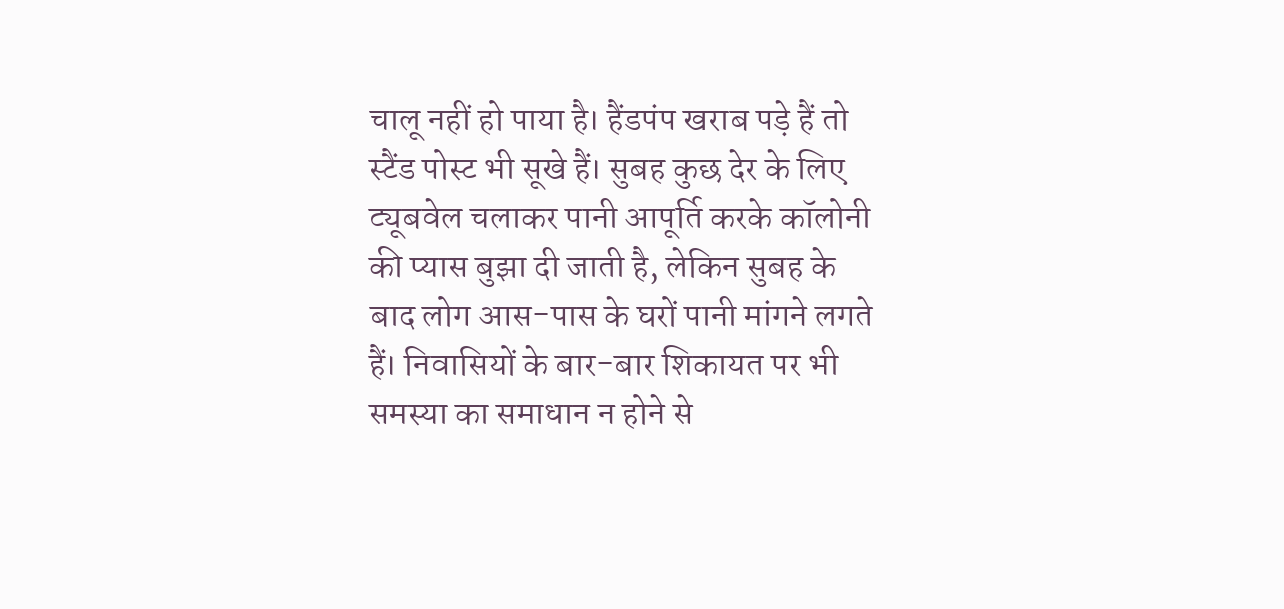चालू नहीं हो पाया है। हैंडपंप खराब पड़े हैं तो स्टैंड पोस्ट भी सूखे हैं। सुबह कुछ देर के लिए ट्यूबवेल चलाकर पानी आपूर्ति करके कॉलोनी की प्यास बुझा दी जाती है, लेकिन सुबह के बाद लोग आस-पास के घरों पानी मांगने लगते हैं। निवासियों के बार-बार शिकायत पर भी समस्या का समाधान न होने से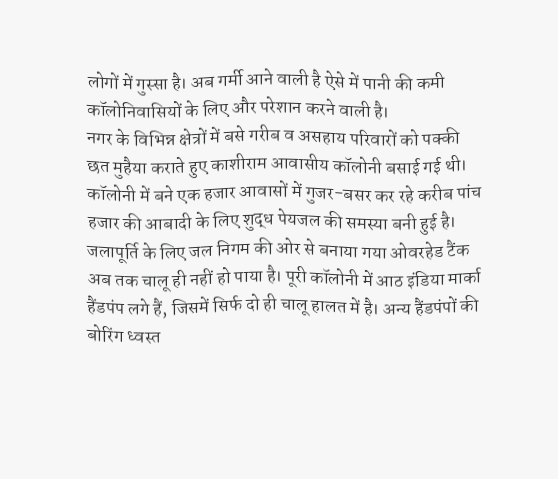लोगों में गुस्सा है। अब गर्मी आने वाली है ऐसे में पानी की कमी कॉलोनिवासियों के लिए और परेशान करने वाली है।
नगर के विभिन्न क्षेत्रों में बसे गरीब व असहाय परिवारों को पक्की छत मुहैया कराते हुए काशीराम आवासीय कॉलोनी बसाई गई थी। कॉलोनी में बने एक हजार आवासों में गुजर-बसर कर रहे करीब पांच हजार की आबादी के लिए शुद्ध पेयजल की समस्या बनी हुई है। जलापूर्ति के लिए जल निगम की ओर से बनाया गया ओवरहेड टैंक अब तक चालू ही नहीं हो पाया है। पूरी कॉलोनी में आठ इंडिया मार्का हैंडपंप लगे हैं, जिसमें सिर्फ दो ही चालू हालत में है। अन्य हैंडपंपों की बोरिंग ध्वस्त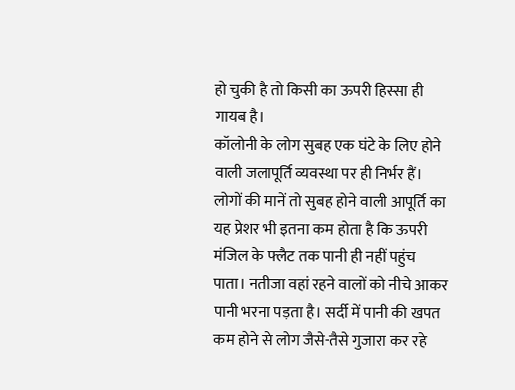हो चुकी है तो किसी का ऊपरी हिस्सा ही गायब है।
कॉलोनी के लोग सुबह एक घंटे के लिए होने वाली जलापूर्ति व्यवस्था पर ही निर्भर हैं। लोगों की मानें तो सुबह होने वाली आपूर्ति का यह प्रेशर भी इतना कम होता है कि ऊपरी मंजिल के फ्लैट तक पानी ही नहीं पहुंच पाता। नतीजा वहां रहने वालों को नीचे आकर पानी भरना पड़ता है। सर्दी में पानी की खपत कम होने से लोग जैसे-तैसे गुजारा कर रहे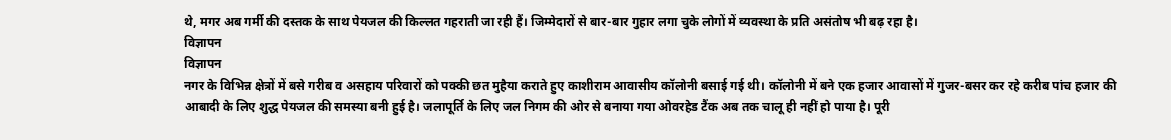थे, मगर अब गर्मी की दस्तक के साथ पेयजल की किल्लत गहराती जा रही हैं। जिम्मेदारों से बार-बार गुहार लगा चुके लोगों में व्यवस्था के प्रति असंतोष भी बढ़ रहा है।
विज्ञापन
विज्ञापन
नगर के विभिन्न क्षेत्रों में बसे गरीब व असहाय परिवारों को पक्की छत मुहैया कराते हुए काशीराम आवासीय कॉलोनी बसाई गई थी। कॉलोनी में बने एक हजार आवासों में गुजर-बसर कर रहे करीब पांच हजार की आबादी के लिए शुद्ध पेयजल की समस्या बनी हुई है। जलापूर्ति के लिए जल निगम की ओर से बनाया गया ओवरहेड टैंक अब तक चालू ही नहीं हो पाया है। पूरी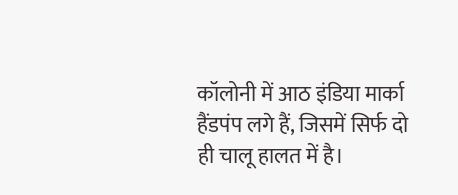कॉलोनी में आठ इंडिया मार्का हैंडपंप लगे हैं, जिसमें सिर्फ दो ही चालू हालत में है।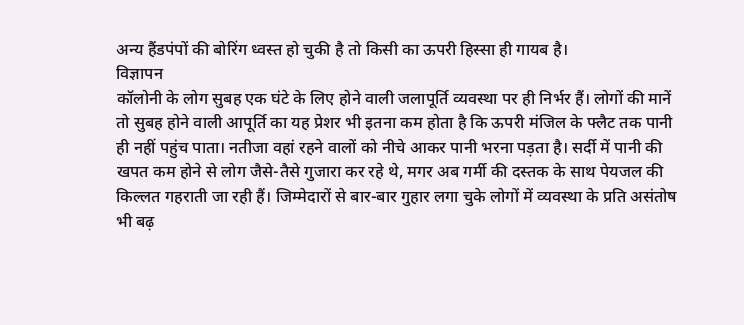अन्य हैंडपंपों की बोरिंग ध्वस्त हो चुकी है तो किसी का ऊपरी हिस्सा ही गायब है।
विज्ञापन
कॉलोनी के लोग सुबह एक घंटे के लिए होने वाली जलापूर्ति व्यवस्था पर ही निर्भर हैं। लोगों की मानें तो सुबह होने वाली आपूर्ति का यह प्रेशर भी इतना कम होता है कि ऊपरी मंजिल के फ्लैट तक पानी ही नहीं पहुंच पाता। नतीजा वहां रहने वालों को नीचे आकर पानी भरना पड़ता है। सर्दी में पानी की खपत कम होने से लोग जैसे-तैसे गुजारा कर रहे थे, मगर अब गर्मी की दस्तक के साथ पेयजल की किल्लत गहराती जा रही हैं। जिम्मेदारों से बार-बार गुहार लगा चुके लोगों में व्यवस्था के प्रति असंतोष भी बढ़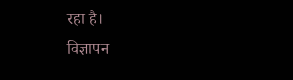रहा है।
विज्ञापन